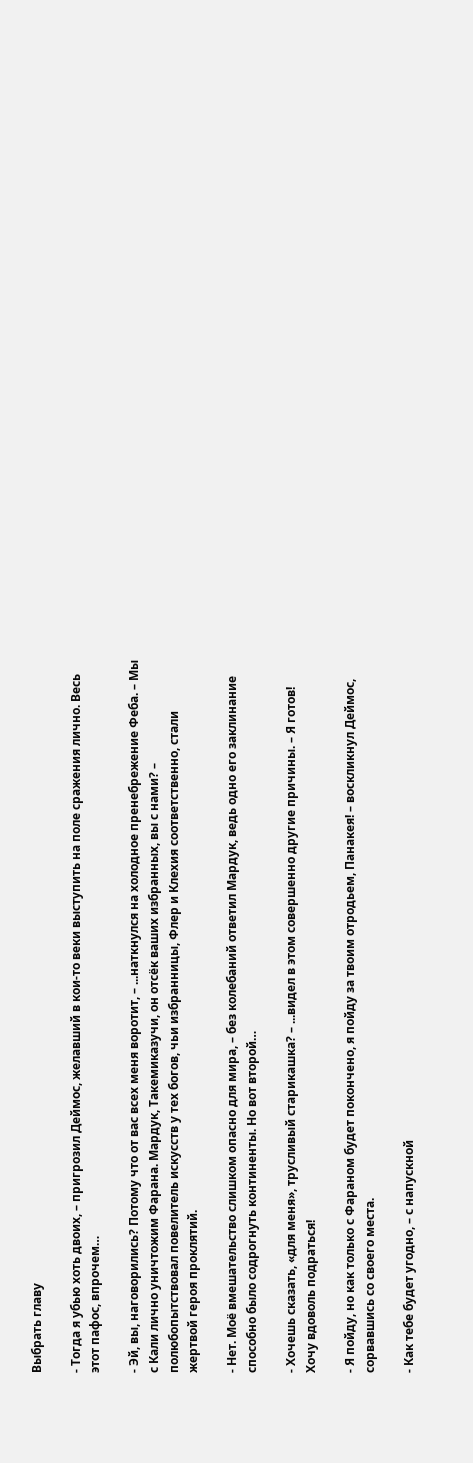Выбрать главу

- Тогда я убью хоть двоих, – пригрозил Деймос, желавший в кои-то веки выступить на поле сражения лично. Весь этот пафос, впрочем…

- Эй, вы, наговорились? Потому что от вас всех меня воротит, – ...наткнулся на холодное пренебрежение Феба. – Мы с Кали лично уничтожим Фарана. Мардук, Такемиказучи, он отсёк ваших избранных, вы с нами? – полюбопытствовал повелитель искусств у тех богов, чьи избранницы, Флер и Клехия соответственно, стали жертвой героя проклятий.

- Нет. Моё вмешательство слишком опасно для мира, – без колебаний ответил Мардук, ведь одно его заклинание способно было содрогнуть континенты. Но вот второй…

- Хочешь сказать, «для меня», трусливый старикашка? – ...видел в этом совершенно другие причины. – Я готов! Хочу вдоволь подраться!

- Я пойду, но как только с Фараном будет покончено, я пойду за твоим отродьем, Панакея! – воскликнул Деймос, сорвавшись со своего места.

- Как тебе будет угодно, – с напускной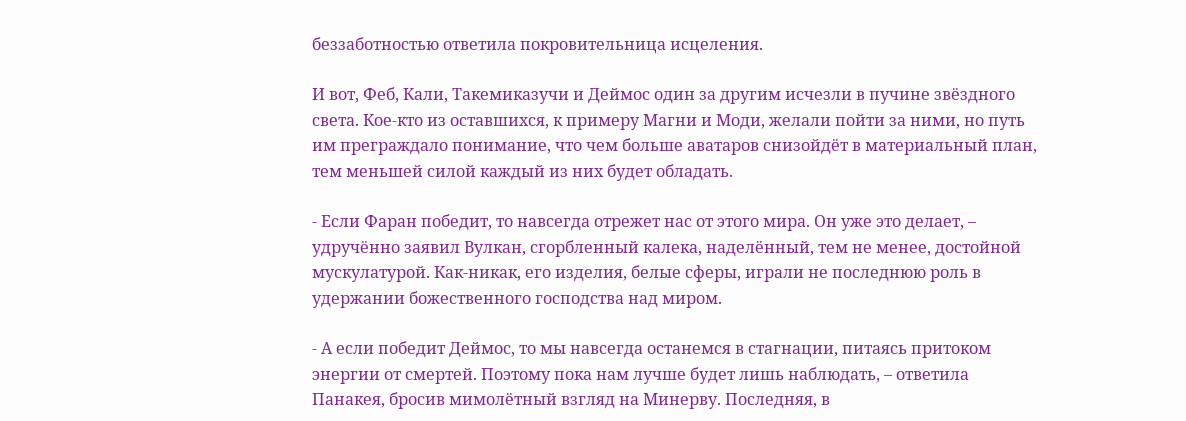беззаботностью ответила покровительница исцеления.

И вот, Феб, Кали, Такемиказучи и Деймос один за другим исчезли в пучине звёздного света. Кое-кто из оставшихся, к примеру Магни и Моди, желали пойти за ними, но путь им преграждало понимание, что чем больше аватаров снизойдёт в материальный план, тем меньшей силой каждый из них будет обладать.

- Если Фаран победит, то навсегда отрежет нас от этого мира. Он уже это делает, – удручённо заявил Вулкан, сгорбленный калека, наделённый, тем не менее, достойной мускулатурой. Как-никак, его изделия, белые сферы, играли не последнюю роль в удержании божественного господства над миром.

- А если победит Деймос, то мы навсегда останемся в стагнации, питаясь притоком энергии от смертей. Поэтому пока нам лучше будет лишь наблюдать, – ответила Панакея, бросив мимолётный взгляд на Минерву. Последняя, в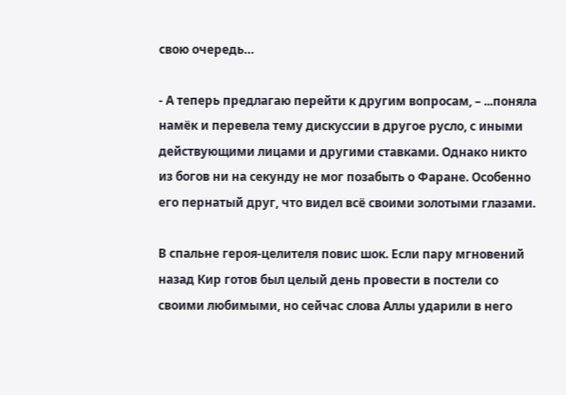свою очередь…

- А теперь предлагаю перейти к другим вопросам, – ...поняла намёк и перевела тему дискуссии в другое русло, с иными действующими лицами и другими ставками. Однако никто из богов ни на секунду не мог позабыть о Фаране. Особенно его пернатый друг, что видел всё своими золотыми глазами.

В спальне героя-целителя повис шок. Если пару мгновений назад Кир готов был целый день провести в постели со своими любимыми, но сейчас слова Аллы ударили в него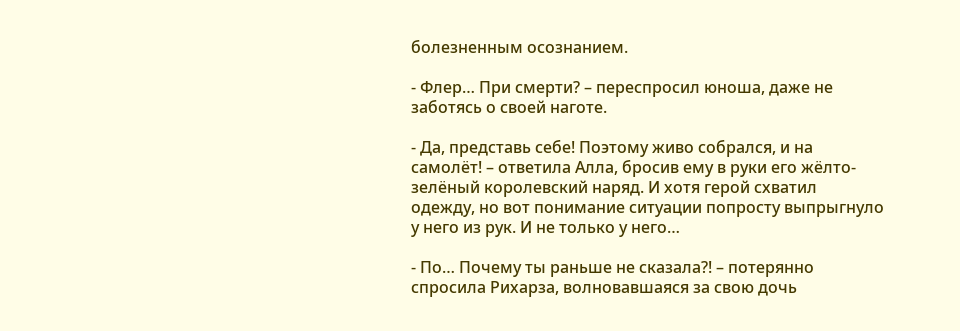болезненным осознанием.

- Флер… При смерти? – переспросил юноша, даже не заботясь о своей наготе.

- Да, представь себе! Поэтому живо собрался, и на самолёт! – ответила Алла, бросив ему в руки его жёлто-зелёный королевский наряд. И хотя герой схватил одежду, но вот понимание ситуации попросту выпрыгнуло у него из рук. И не только у него…

- По… Почему ты раньше не сказала?! – потерянно спросила Рихарза, волновавшаяся за свою дочь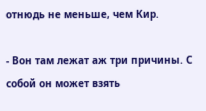отнюдь не меньше, чем Кир.

- Вон там лежат аж три причины. С собой он может взять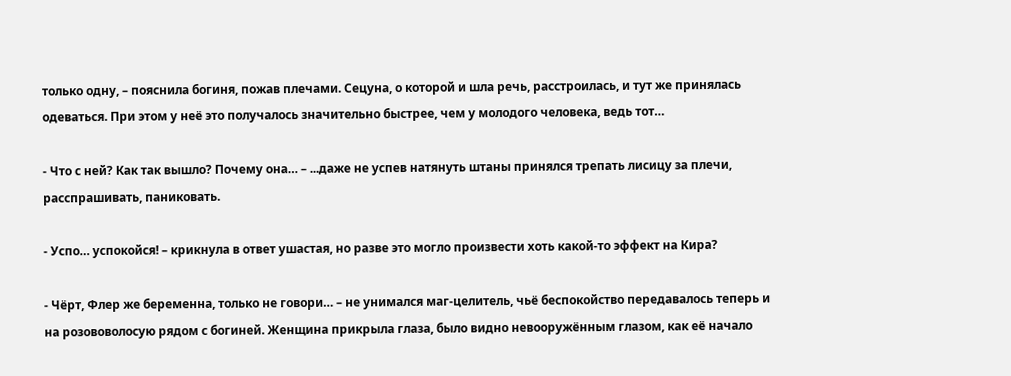только одну, – пояснила богиня, пожав плечами. Сецуна, о которой и шла речь, расстроилась, и тут же принялась одеваться. При этом у неё это получалось значительно быстрее, чем у молодого человека, ведь тот…

- Что с ней? Как так вышло? Почему она… – ...даже не успев натянуть штаны принялся трепать лисицу за плечи, расспрашивать, паниковать.

- Успо… успокойся! – крикнула в ответ ушастая, но разве это могло произвести хоть какой-то эффект на Кира?

- Чёрт, Флер же беременна, только не говори… – не унимался маг-целитель, чьё беспокойство передавалось теперь и на розововолосую рядом с богиней. Женщина прикрыла глаза, было видно невооружённым глазом, как её начало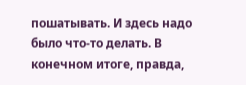пошатывать. И здесь надо было что-то делать. В конечном итоге, правда,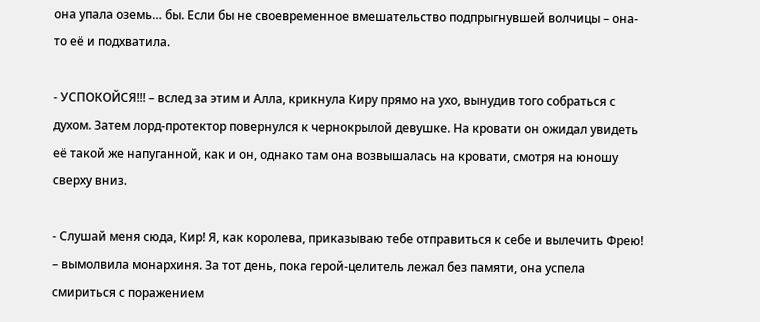она упала оземь… бы. Если бы не своевременное вмешательство подпрыгнувшей волчицы – она-то её и подхватила.

- УСПОКОЙСЯ!!! – вслед за этим и Алла, крикнула Киру прямо на ухо, вынудив того собраться с духом. Затем лорд-протектор повернулся к чернокрылой девушке. На кровати он ожидал увидеть её такой же напуганной, как и он, однако там она возвышалась на кровати, смотря на юношу сверху вниз.

- Слушай меня сюда, Кир! Я, как королева, приказываю тебе отправиться к себе и вылечить Фрею! – вымолвила монархиня. За тот день, пока герой-целитель лежал без памяти, она успела смириться с поражением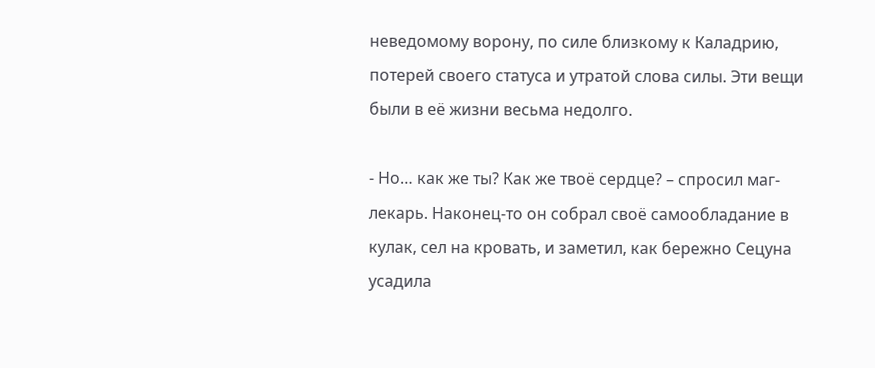неведомому ворону, по силе близкому к Каладрию, потерей своего статуса и утратой слова силы. Эти вещи были в её жизни весьма недолго.

- Но… как же ты? Как же твоё сердце? – спросил маг-лекарь. Наконец-то он собрал своё самообладание в кулак, сел на кровать, и заметил, как бережно Сецуна усадила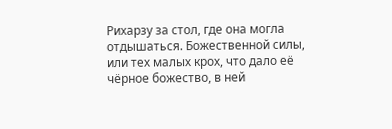Рихарзу за стол, где она могла отдышаться. Божественной силы, или тех малых крох, что дало её чёрное божество, в ней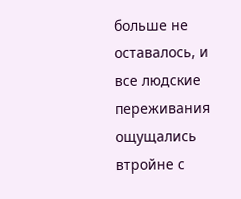больше не оставалось, и все людские переживания ощущались втройне с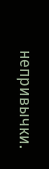непривычки.